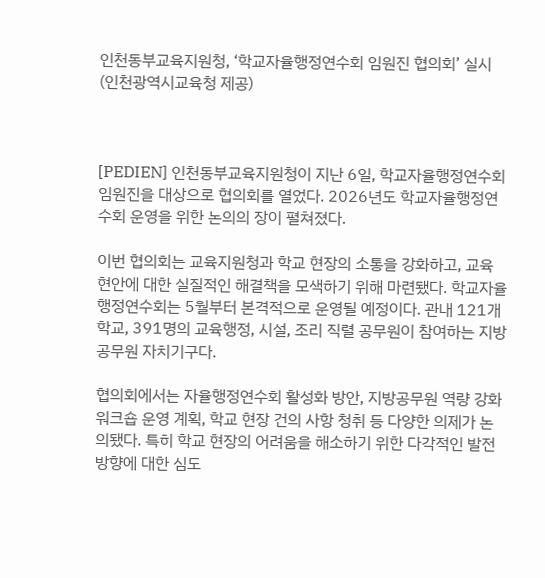인천동부교육지원청, ‘학교자율행정연수회 임원진 협의회’ 실시 (인천광역시교육청 제공)



[PEDIEN] 인천동부교육지원청이 지난 6일, 학교자율행정연수회 임원진을 대상으로 협의회를 열었다. 2026년도 학교자율행정연수회 운영을 위한 논의의 장이 펼쳐졌다.

이번 협의회는 교육지원청과 학교 현장의 소통을 강화하고, 교육 현안에 대한 실질적인 해결책을 모색하기 위해 마련됐다. 학교자율행정연수회는 5월부터 본격적으로 운영될 예정이다. 관내 121개 학교, 391명의 교육행정, 시설, 조리 직렬 공무원이 참여하는 지방공무원 자치기구다.

협의회에서는 자율행정연수회 활성화 방안, 지방공무원 역량 강화 워크숍 운영 계획, 학교 현장 건의 사항 청취 등 다양한 의제가 논의됐다. 특히 학교 현장의 어려움을 해소하기 위한 다각적인 발전 방향에 대한 심도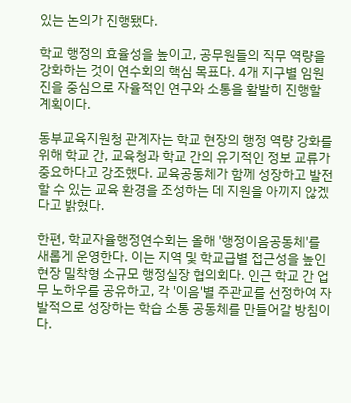있는 논의가 진행됐다.

학교 행정의 효율성을 높이고, 공무원들의 직무 역량을 강화하는 것이 연수회의 핵심 목표다. 4개 지구별 임원진을 중심으로 자율적인 연구와 소통을 활발히 진행할 계획이다.

동부교육지원청 관계자는 학교 현장의 행정 역량 강화를 위해 학교 간, 교육청과 학교 간의 유기적인 정보 교류가 중요하다고 강조했다. 교육공동체가 함께 성장하고 발전할 수 있는 교육 환경을 조성하는 데 지원을 아끼지 않겠다고 밝혔다.

한편, 학교자율행정연수회는 올해 '행정이음공동체'를 새롭게 운영한다. 이는 지역 및 학교급별 접근성을 높인 현장 밀착형 소규모 행정실장 협의회다. 인근 학교 간 업무 노하우를 공유하고, 각 '이음'별 주관교를 선정하여 자발적으로 성장하는 학습 소통 공동체를 만들어갈 방침이다.